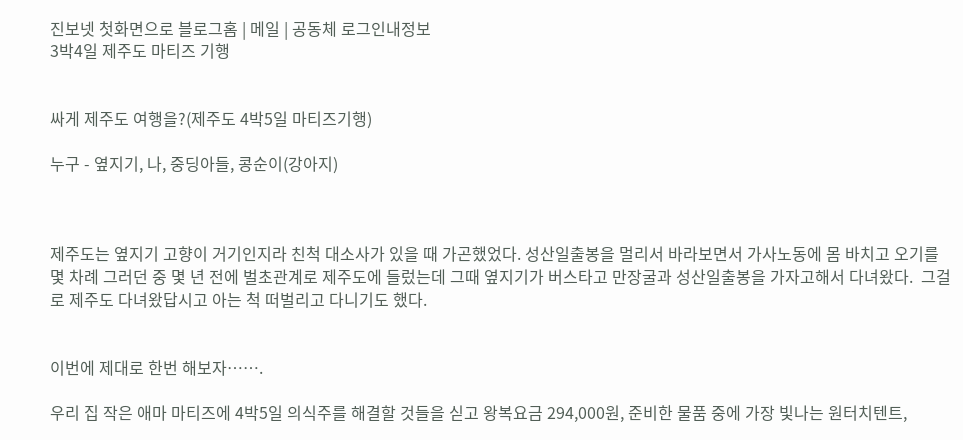진보넷 첫화면으로 블로그홈 | 메일 | 공동체 로그인내정보
3박4일 제주도 마티즈 기행


싸게 제주도 여행을?(제주도 4박5일 마티즈기행)

누구 - 옆지기, 나, 중딩아들, 콩순이(강아지)



제주도는 옆지기 고향이 거기인지라 친척 대소사가 있을 때 가곤했었다. 성산일출봉을 멀리서 바라보면서 가사노동에 몸 바치고 오기를 몇 차례 그러던 중 몇 년 전에 벌초관계로 제주도에 들렀는데 그때 옆지기가 버스타고 만장굴과 성산일출봉을 가자고해서 다녀왔다.  그걸로 제주도 다녀왔답시고 아는 척 떠벌리고 다니기도 했다.


이번에 제대로 한번 해보자…….

우리 집 작은 애마 마티즈에 4박5일 의식주를 해결할 것들을 싣고 왕복요금 294,000원, 준비한 물품 중에 가장 빛나는 원터치텐트,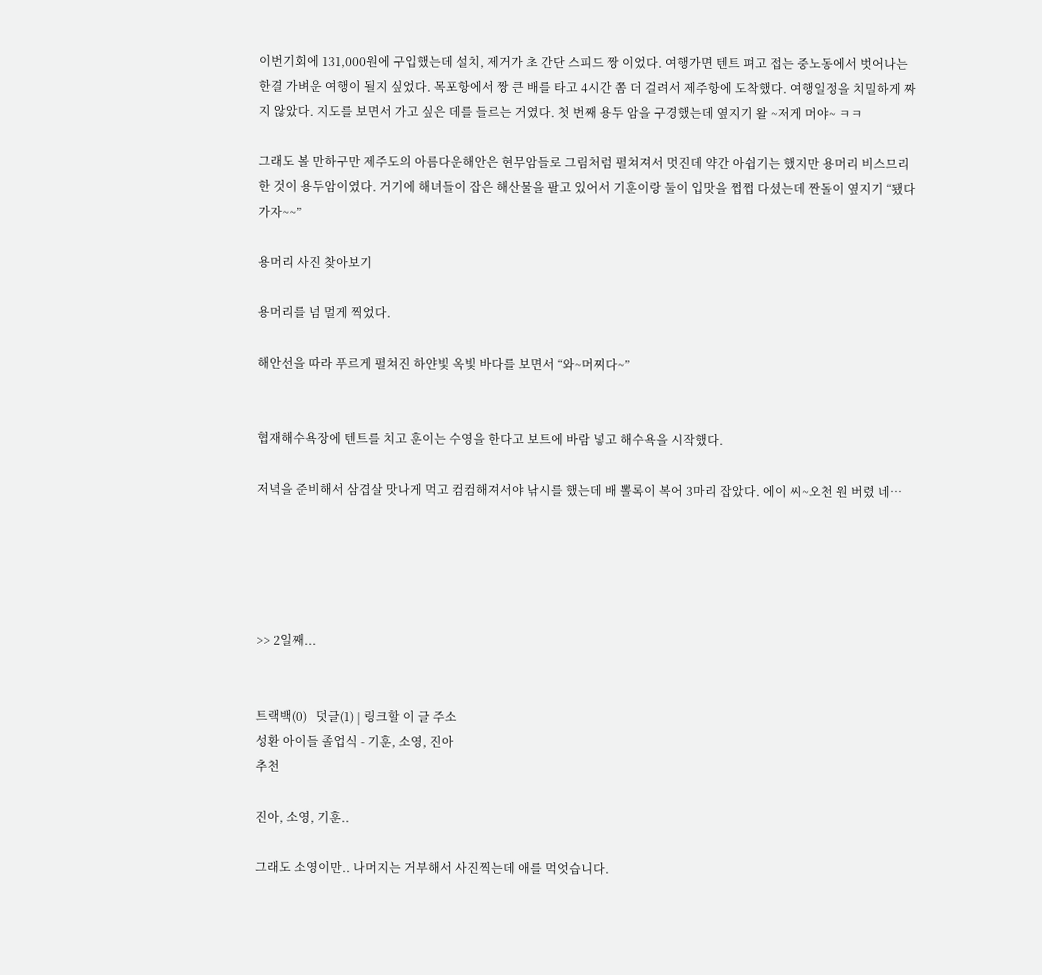이번기회에 131,000원에 구입했는데 설치, 제거가 초 간단 스피드 짱 이었다. 여행가면 텐트 펴고 접는 중노동에서 벗어나는 한결 가벼운 여행이 될지 싶었다. 목포항에서 짱 큰 배를 타고 4시간 쫌 더 걸려서 제주항에 도착했다. 여행일정을 치밀하게 짜지 않았다. 지도를 보면서 가고 싶은 데를 들르는 거였다. 첫 번째 용두 암을 구경했는데 옆지기 왈 ~저게 머야~ ㅋㅋ

그래도 볼 만하구만 제주도의 아름다운해안은 현무암들로 그림처럼 펼쳐져서 멋진데 약간 아쉽기는 했지만 용머리 비스므리 한 것이 용두암이였다. 거기에 해녀들이 잡은 해산물을 팔고 있어서 기훈이랑 둘이 입맛을 쩝쩝 다셨는데 짠돌이 옆지기 “됐다 가자~~”

용머리 사진 찾아보기

용머리를 넘 멀게 찍었다.

해안선을 따라 푸르게 펼쳐진 하얀빛 옥빛 바다를 보면서 “와~머찌다~”


협재해수욕장에 텐트를 치고 훈이는 수영을 한다고 보트에 바람 넣고 해수욕을 시작했다.

저녁을 준비해서 삼겹살 맛나게 먹고 컴컴해져서야 낚시를 했는데 배 뽈록이 복어 3마리 잡았다. 에이 씨~오천 원 버렸 네…





>> 2일째...


트랙백(0)   덧글(1) | 링크할 이 글 주소
성환 아이들 졸업식 - 기훈, 소영, 진아
추천

진아, 소영, 기훈..

그래도 소영이만.. 나머지는 거부해서 사진찍는데 애를 먹엇습니다.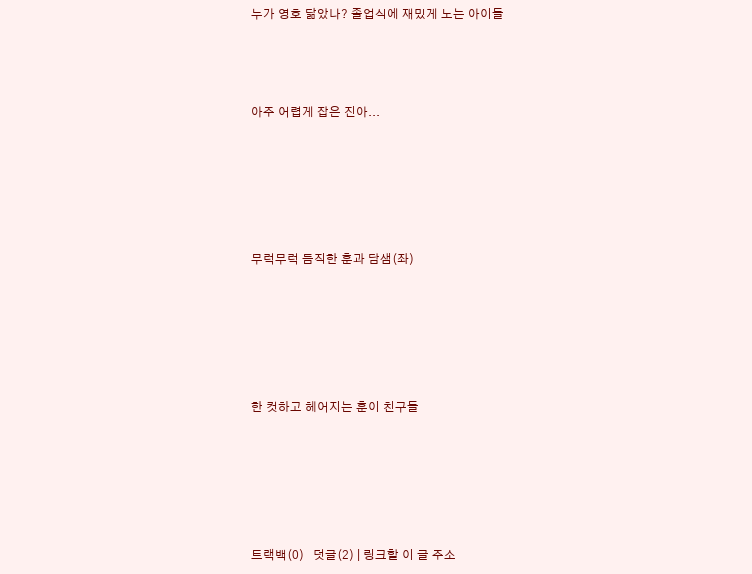누가 영호 닮았나? 졸업식에 재밌게 노는 아이들



아주 어렵게 잡은 진아...





무럭무럭 듬직한 훈과 담샘(좌)





한 컷하고 헤어지는 훈이 친구들





트랙백(0)   덧글(2) | 링크할 이 글 주소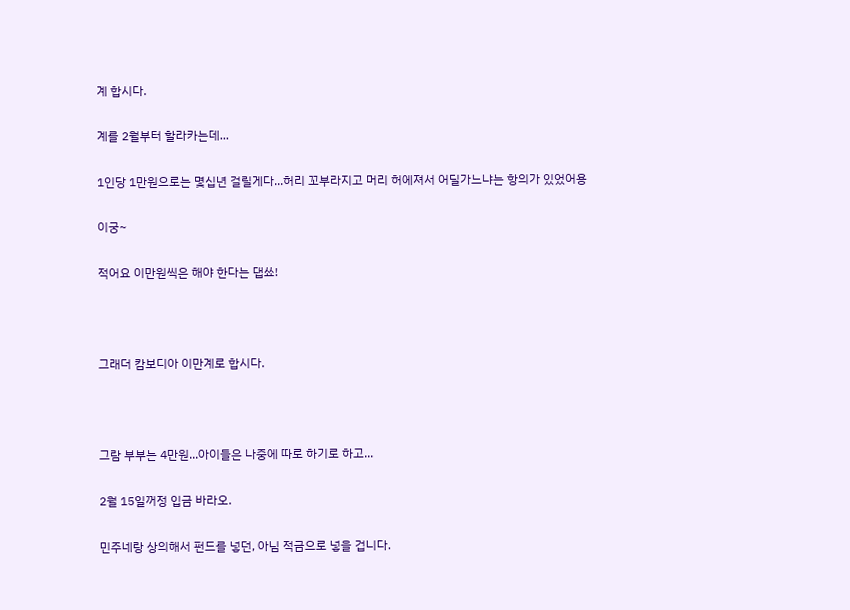계 합시다.

계를 2월부터 할라카는데...

1인당 1만원으로는 몇십년 걸릴게다...허리 꼬부라지고 머리 허에져서 어딜가느냐는 항의가 있었어용

이궁~

적어요 이만원씩은 해야 한다는 댑쑈!



그래더 캄보디아 이만계로 합시다.



그람 부부는 4만원...아이들은 나중에 따로 하기로 하고...

2월 15일꺼정 입금 바라오.

민주네랑 상의해서 펀드를 넣던, 아님 적금으로 넣을 겁니다.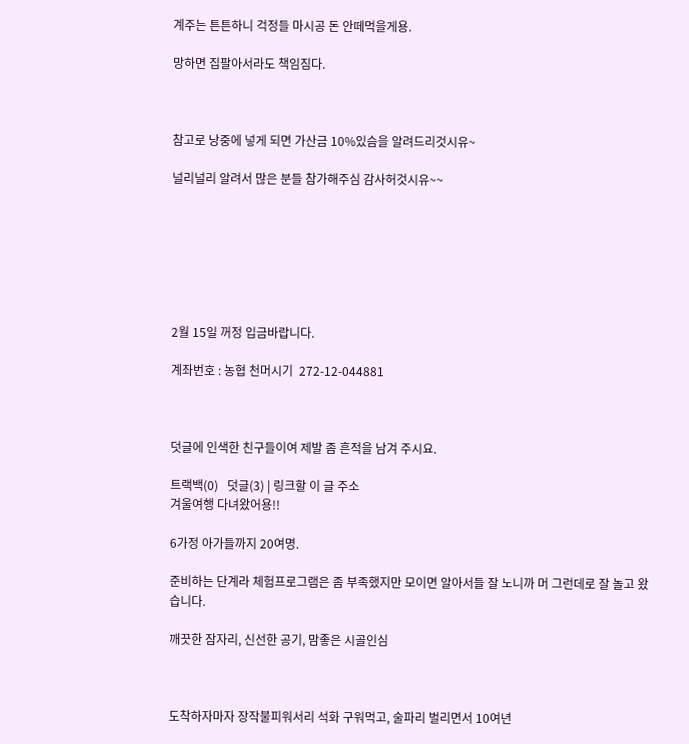계주는 튼튼하니 걱정들 마시공 돈 안떼먹을게용.

망하면 집팔아서라도 책임짐다.



참고로 낭중에 넣게 되면 가산금 10%있슴을 알려드리것시유~

널리널리 알려서 많은 분들 참가해주심 감사허것시유~~







2월 15일 꺼정 입금바랍니다.

계좌번호 : 농협 천머시기  272-12-044881



덧글에 인색한 친구들이여 제발 좀 흔적을 남겨 주시요.

트랙백(0)   덧글(3) | 링크할 이 글 주소
겨울여행 다녀왔어용!!

6가정 아가들까지 20여명.

준비하는 단계라 체험프로그램은 좀 부족했지만 모이면 알아서들 잘 노니까 머 그런데로 잘 놀고 왔습니다.

깨끗한 잠자리, 신선한 공기, 맘좋은 시골인심



도착하자마자 장작불피워서리 석화 구워먹고, 술파리 벌리면서 10여년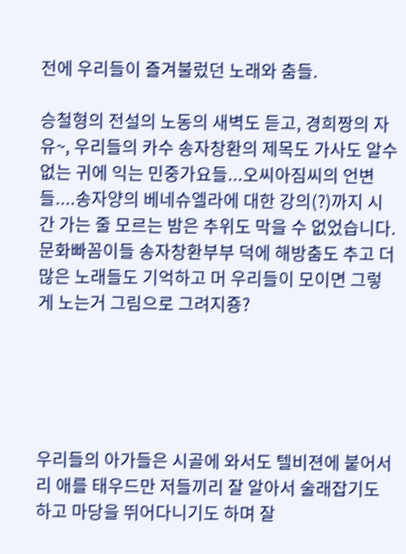전에 우리들이 즐겨불렀던 노래와 춤들.

승철형의 전설의 노동의 새벽도 듣고, 경희짱의 자유~, 우리들의 카수 송자창환의 제목도 가사도 알수 없는 귀에 익는 민중가요들...오씨아짐씨의 언변들....송자양의 베네슈엘라에 대한 강의(?)까지 시간 가는 줄 모르는 밤은 추위도 막을 수 없었습니다. 문화빠꼼이들 송자창환부부 덕에 해방춤도 추고 더많은 노래들도 기억하고 머 우리들이 모이면 그렇게 노는거 그림으로 그려지죵?





우리들의 아가들은 시골에 와서도 텔비젼에 붙어서리 애를 태우드만 저들끼리 잘 알아서 술래잡기도 하고 마당을 뛰어다니기도 하며 잘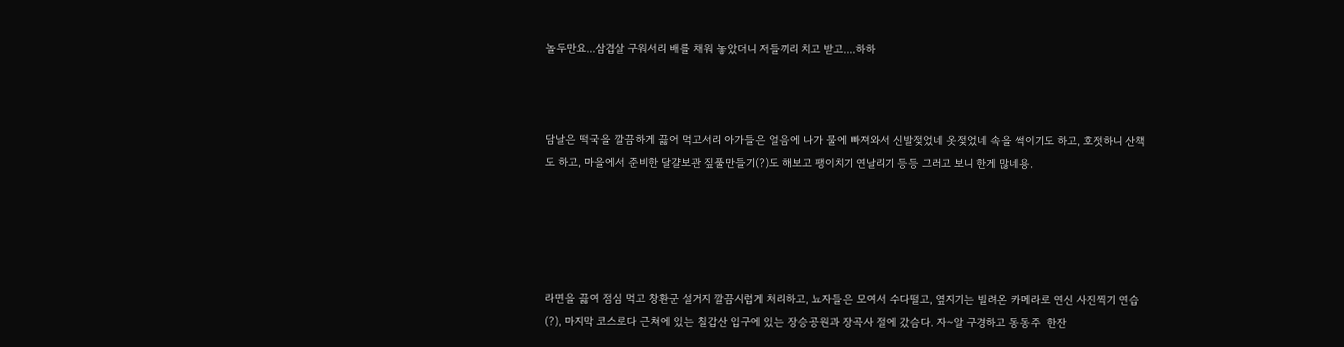놀두만요...삼겹살 구워서리 배를 채워 놓았더니 저들끼리 치고 받고....하하



담날은 떡국을 깔끔하게 끓어 먹고서리 아가들은 얼음에 나가 물에 빠져와서 신발젖었네 옷젖었네 속을 썩이기도 하고, 호젓하니 산책도 하고, 마을에서 준비한 달걀보관 짚풀만들기(?)도 해보고 팽이치기 연날리기 등등 그러고 보니 한게 많네용.





라면을 끓여 점심 먹고 창환군 설거지 깔끔시럽게 처리하고, 뇨자들은 모여서 수다떨고, 옆지기는 빌려온 카메라로 연신 사진찍기 연습(?), 마지막 코스로다 근쳐에 있는 칠갑산 입구에 있는 장승공원과 장곡사 절에 갔슴다. 자~알 구경하고 동동주  한잔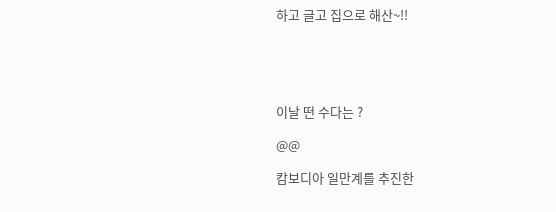하고 글고 집으로 해산~!!





이날 떤 수다는 ?

@@

캄보디아 일만계를 추진한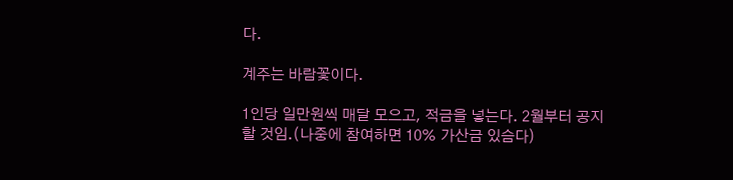다.

계주는 바람꽃이다.

1인당 일만원씩 매달 모으고, 적금을 넣는다. 2월부터 공지할 것임.(나중에 참여하면 10% 가산금 있슴다)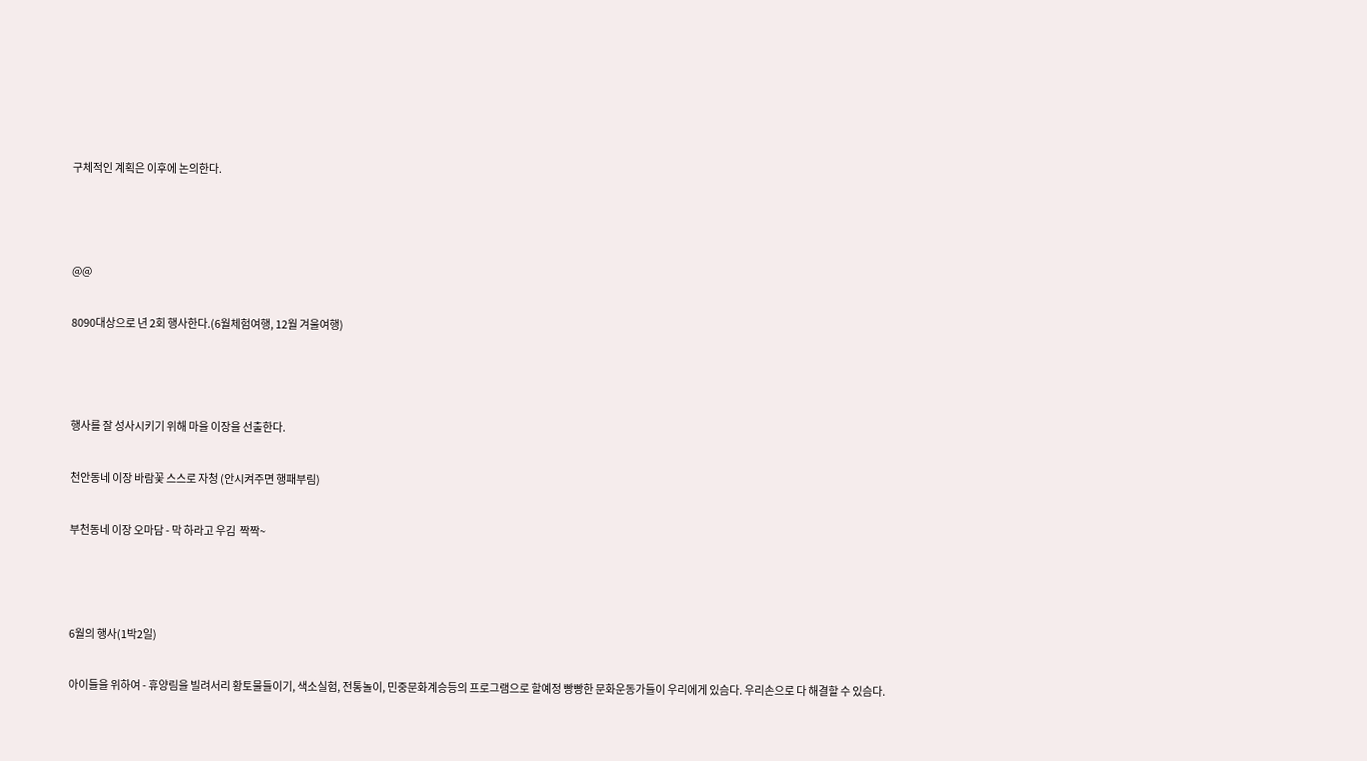구체적인 계획은 이후에 논의한다.



@@

8090대상으로 년 2회 행사한다.(6월체험여행, 12월 겨울여행)



행사를 잘 성사시키기 위해 마을 이장을 선출한다.

천안동네 이장 바람꽃 스스로 자청 (안시켜주면 행패부림)

부천동네 이장 오마담 - 막 하라고 우김  짝짝~



6월의 행사(1박2일)

아이들을 위하여 - 휴양림을 빌려서리 황토물들이기, 색소실험, 전통놀이, 민중문화계승등의 프로그램으로 할예정 빵빵한 문화운동가들이 우리에게 있슴다. 우리손으로 다 해결할 수 있슴다.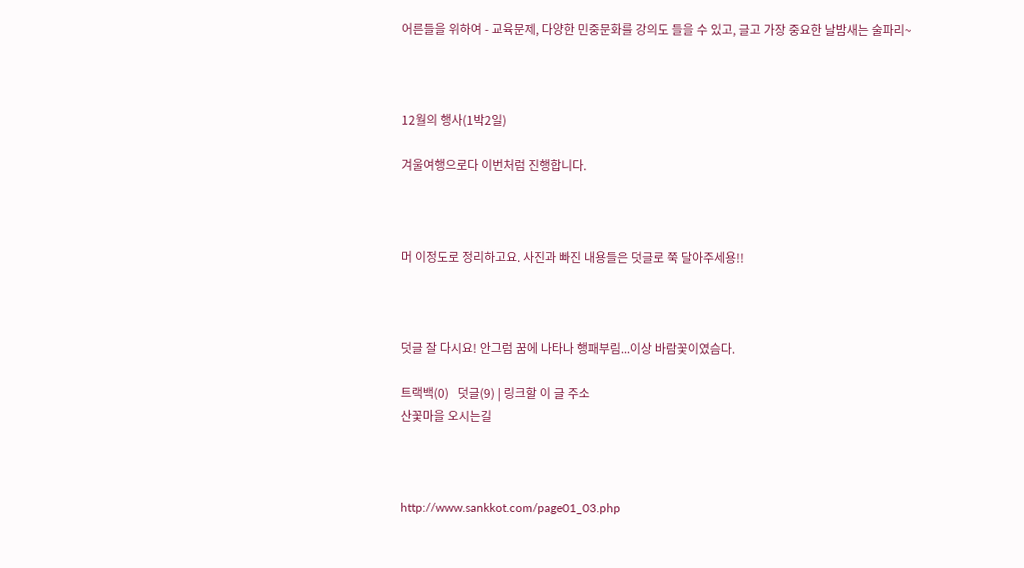어른들을 위하여 - 교육문제, 다양한 민중문화를 강의도 들을 수 있고, 글고 가장 중요한 날밤새는 술파리~



12월의 행사(1박2일)

겨울여행으로다 이번처럼 진행합니다.



머 이정도로 정리하고요. 사진과 빠진 내용들은 덧글로 쭉 달아주세용!!



덧글 잘 다시요! 안그럼 꿈에 나타나 행패부림...이상 바람꽃이였슴다.

트랙백(0)   덧글(9) | 링크할 이 글 주소
산꽃마을 오시는길



http://www.sankkot.com/page01_03.php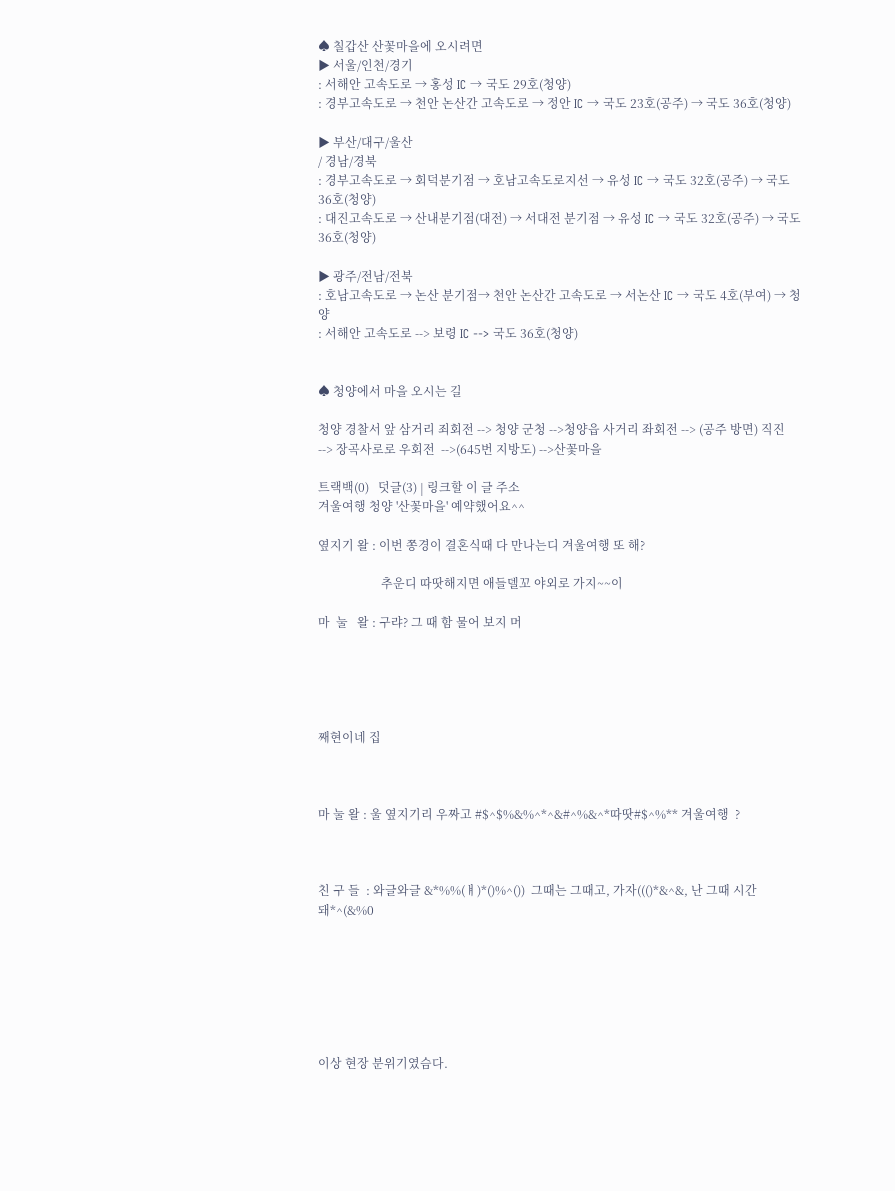♠ 칠갑산 산꽃마을에 오시려면
▶ 서울/인천/경기
: 서해안 고속도로 → 홍성 IC → 국도 29호(청양)
: 경부고속도로 → 천안 논산간 고속도로 → 정안 IC → 국도 23호(공주) → 국도 36호(청양)

▶ 부산/대구/울산
/ 경남/경북
: 경부고속도로 → 회덕분기점 → 호남고속도로지선 → 유성 IC → 국도 32호(공주) → 국도36호(청양)
: 대진고속도로 → 산내분기점(대전) → 서대전 분기점 → 유성 IC → 국도 32호(공주) → 국도 36호(청양)

▶ 광주/전남/전북
: 호남고속도로 → 논산 분기점→ 천안 논산간 고속도로 → 서논산 IC → 국도 4호(부여) → 청양
: 서해안 고속도로 --> 보령 IC --> 국도 36호(청양)


♠ 청양에서 마을 오시는 길

청양 경찰서 앞 삼거리 죄회전 --> 청양 군청 -->청양읍 사거리 좌회전 --> (공주 방면) 직진 --> 장곡사로로 우회전  -->(645번 지방도) -->산꽃마을

트랙백(0)   덧글(3) | 링크할 이 글 주소
겨울여행 청양 '산꽃마을' 예약했어요^^

옆지기 왈 : 이번 쫑경이 결혼식때 다 만나는디 겨울여행 또 해?

                     추운디 따땃해지면 애들델꼬 야외로 가지~~이

마  눌   왈 : 구랴? 그 때 함 물어 보지 머





째현이네 집



마 눌 왈 : 울 옆지기리 우짜고 #$^$%&%^*^&#^%&^*따땃#$^%** 겨울여행  ?



친 구 들  : 와글와글 &*%%(ㅒ)*()%^())  그때는 그때고, 가자((()*&^&, 난 그때 시간 돼*^(&%0







이상 현장 분위기였슴다.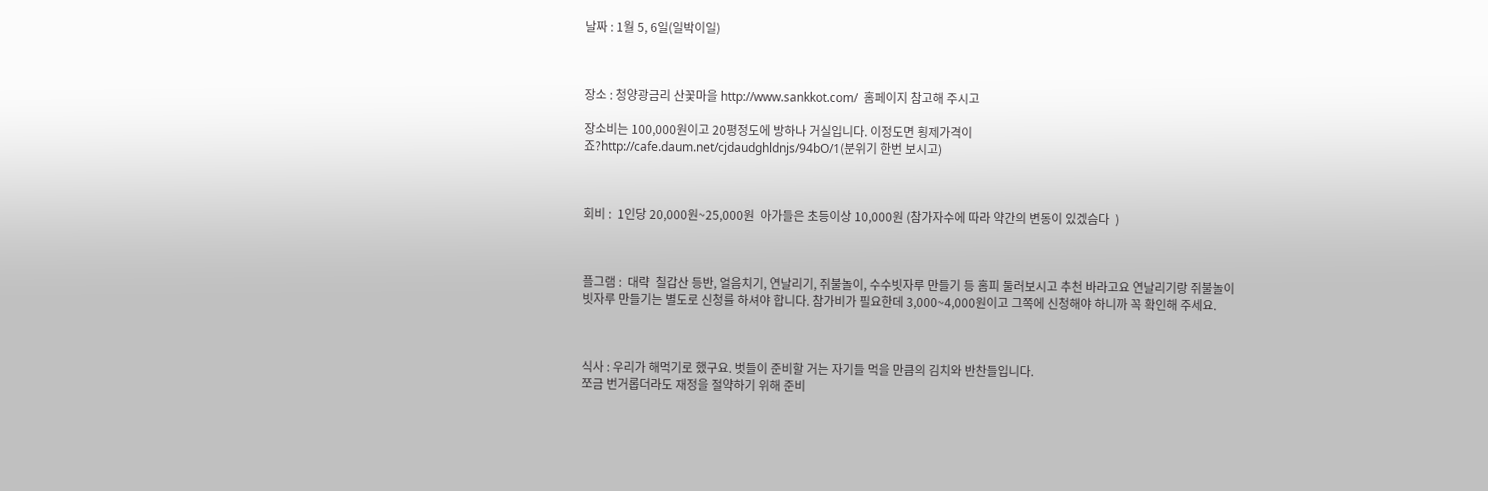날짜 : 1월 5, 6일(일박이일)



장소 : 청양광금리 산꽃마을 http://www.sankkot.com/  홈페이지 참고해 주시고

장소비는 100,000원이고 20평정도에 방하나 거실입니다. 이정도면 횡제가격이죠?http://cafe.daum.net/cjdaudghldnjs/94bO/1(분위기 한번 보시고)



회비 :  1인당 20,000원~25,000원  아가들은 초등이상 10,000원 (참가자수에 따라 약간의 변동이 있겠슴다  )



플그램 :  대략  칠갑산 등반, 얼음치기, 연날리기, 쥐불놀이, 수수빗자루 만들기 등 홈피 둘러보시고 추천 바라고요 연날리기랑 쥐불놀이 빗자루 만들기는 별도로 신청를 하셔야 합니다. 참가비가 필요한데 3,000~4,000원이고 그쪽에 신청해야 하니까 꼭 확인해 주세요.



식사 : 우리가 해먹기로 했구요. 벗들이 준비할 거는 자기들 먹을 만큼의 김치와 반찬들입니다.
쪼금 번거롭더라도 재정을 절약하기 위해 준비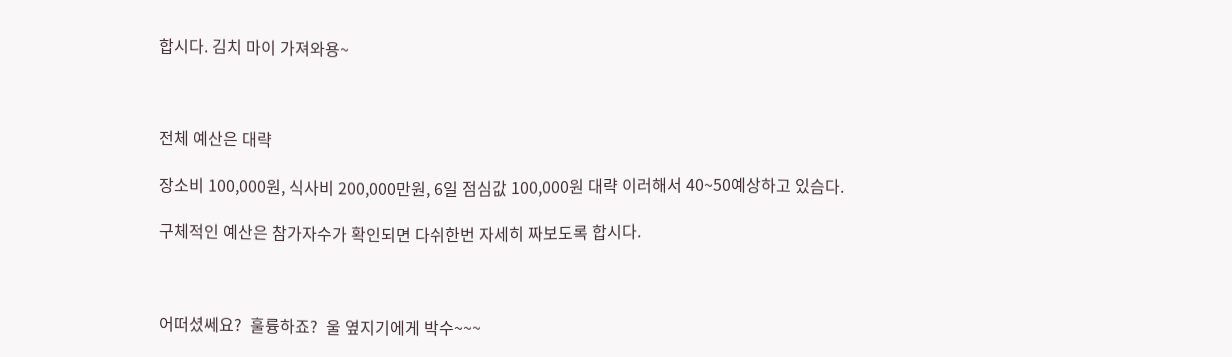합시다. 김치 마이 가져와용~



전체 예산은 대략

장소비 100,000원, 식사비 200,000만원, 6일 점심값 100,000원 대략 이러해서 40~50예상하고 있슴다.

구체적인 예산은 참가자수가 확인되면 다쉬한번 자세히 짜보도록 합시다.



어떠셨쎄요?  훌륭하죠?  울 옆지기에게 박수~~~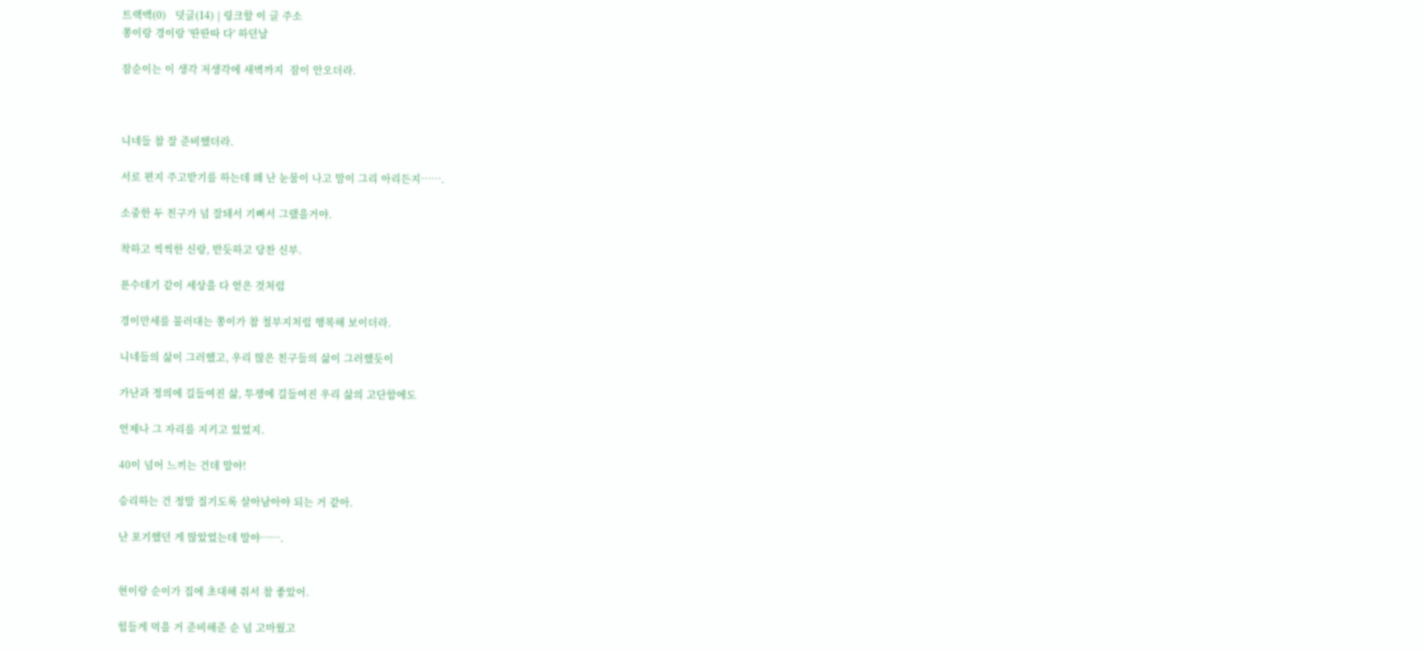트랙백(0)   덧글(14) | 링크할 이 글 주소
쫑이랑 경이랑 '딴딴따 다' 하던날

잠순이는 이 생각 저생각에 새벽까지  잠이 안오더라.



니네들 참 잘 준비했더라.

서로 편지 주고받기를 하는데 왜 난 눈물이 나고 맘이 그리 아리든지…….

소중한 두 친구가 넘 잘돼서 기뻐서 그랬을거야.

착하고 씩씩한 신랑, 반듯하고 당찬 신부.

푼수데기 같이 세상을 다 얻은 것처럼

경이만세를 불러대는 쫑이가 참 철부지처럼 행복해 보이더라.

니네들의 삶이 그러했고, 우리 많은 친구들의 삶이 그러했듯이

가난과 정의에 길들여진 삶, 투쟁에 길들여진 우리 삶의 고단함에도

언제나 그 자리를 지키고 있었지.

40이 넘어 느끼는 건데 말야!

승리하는 건 정말 질기도록 살아남아야 되는 거 같아.

난 포기했던 게 많았었는데 말야…….


현이랑 순이가 집에 초대해 줘서 참 좋았어.

힘들게 먹을 거 준비해준 순 넘 고마웠고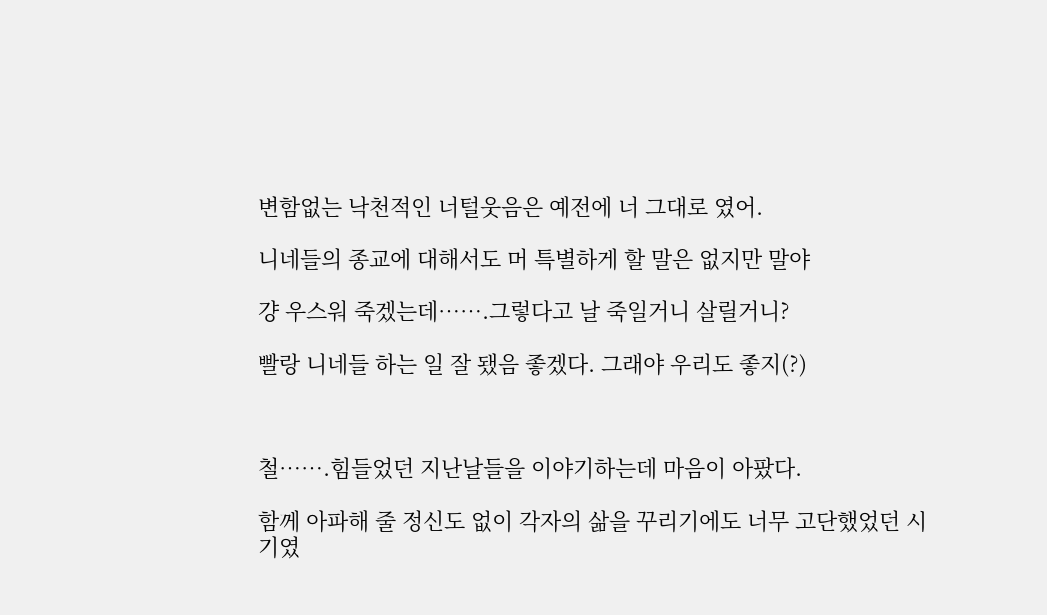변함없는 낙천적인 너털웃음은 예전에 너 그대로 였어.

니네들의 종교에 대해서도 머 특별하게 할 말은 없지만 말야

걍 우스워 죽겠는데…….그렇다고 날 죽일거니 살릴거니?

빨랑 니네들 하는 일 잘 됐음 좋겠다. 그래야 우리도 좋지(?)



철…….힘들었던 지난날들을 이야기하는데 마음이 아팠다.

함께 아파해 줄 정신도 없이 각자의 삶을 꾸리기에도 너무 고단했었던 시기였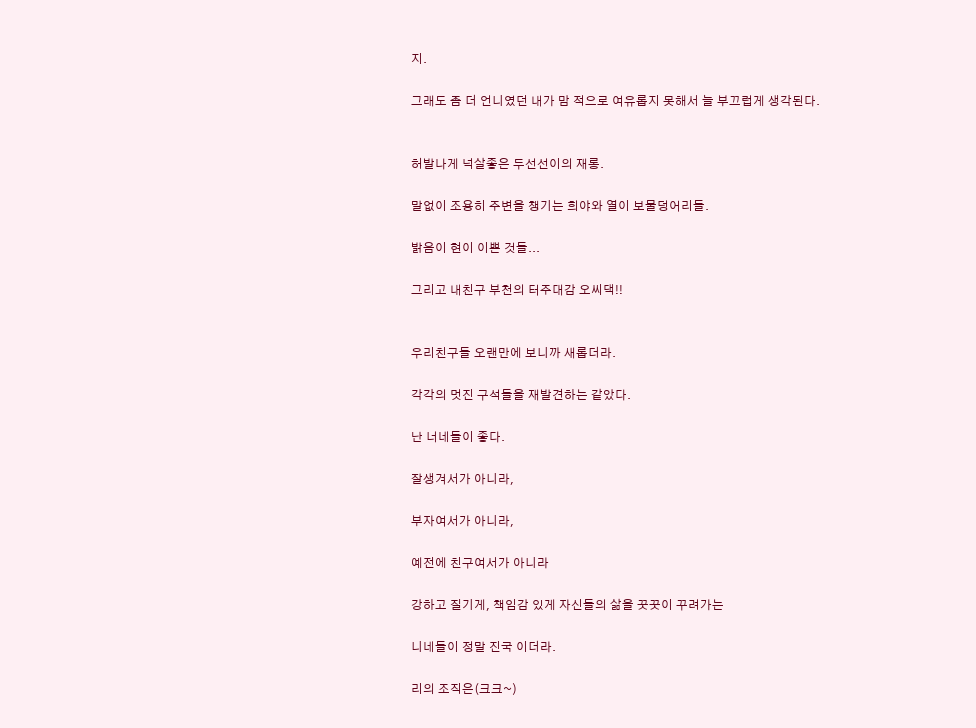지.

그래도 좀 더 언니였던 내가 맘 적으로 여유롭지 못해서 늘 부끄럽게 생각된다.


허발나게 넉살좋은 두선선이의 재롱.

말없이 조용히 주변을 챙기는 희야와 열이 보물덩어리들.

밝음이 현이 이쁜 것들...

그리고 내친구 부천의 터주대감 오씨댁!!


우리친구들 오랜만에 보니까 새롭더라.

각각의 멋진 구석들을 재발견하는 같았다.

난 너네들이 좋다.

잘생겨서가 아니라,

부자여서가 아니라,

예전에 친구여서가 아니라

강하고 질기게, 책임감 있게 자신들의 삶을 꿋꿋이 꾸려가는

니네들이 정말 진국 이더라.

리의 조직은(크크~)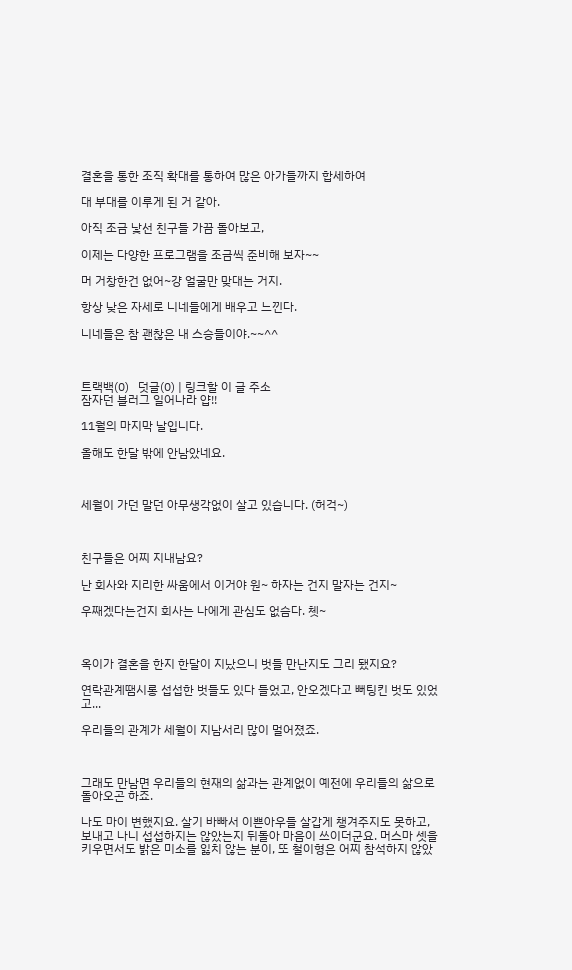결혼을 통한 조직 확대를 통하여 많은 아가들까지 합세하여

대 부대를 이루게 된 거 같아.

아직 조금 낯선 친구들 가끔 돌아보고,

이제는 다양한 프로그램을 조금씩 준비해 보자~~

머 거창한건 없어~걍 얼굴만 맞대는 거지.

항상 낮은 자세로 니네들에게 배우고 느낀다.

니네들은 참 괜찮은 내 스승들이야.~~^^



트랙백(0)   덧글(0) | 링크할 이 글 주소
잠자던 블러그 일어나라 얍!!

11월의 마지막 날입니다.

올해도 한달 밖에 안남았네요.



세월이 가던 말던 아무생각없이 살고 있습니다. (허걱~)



친구들은 어찌 지내남요?

난 회사와 지리한 싸움에서 이거야 원~ 하자는 건지 말자는 건지~

우째겠다는건지 회사는 나에게 관심도 없슴다. 쳇~



옥이가 결혼을 한지 한달이 지났으니 벗들 만난지도 그리 됐지요?

연락관계땜시롱 섭섭한 벗들도 있다 들었고, 안오겠다고 뻐팅킨 벗도 있었고...

우리들의 관계가 세월이 지남서리 많이 멀어졌죠.



그래도 만남면 우리들의 현재의 삶과는 관계없이 예전에 우리들의 삶으로 돌아오곤 하죠.

나도 마이 변했지요. 살기 바빠서 이쁜아우들 살갑게 챙겨주지도 못하고,  보내고 나니 섭섭하지는 않았는지 뒤돌아 마음이 쓰이더군요. 머스마 셋을 키우면서도 밝은 미소를 잃치 않는 분이, 또 철이형은 어찌 참석하지 않았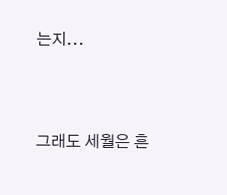는지...



그래도 세월은 흔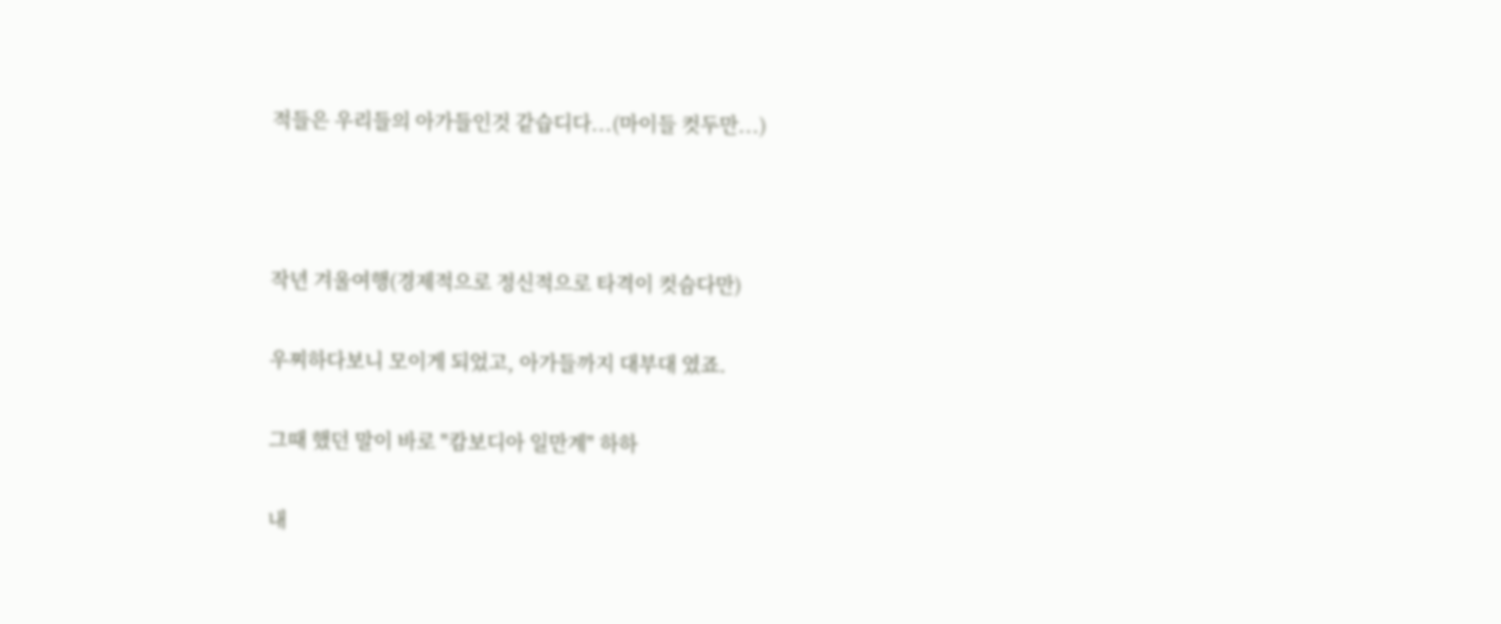적들은 우리들의 아가들인것 같습디다...(마이들 컷두만...)



작년 겨울여행(경제적으로 정신적으로 타격이 컷슴다만)

우찌하다보니 모이게 되었고, 아가들까지 대부대 였죠.

그때 했던 말이 바로 "캄보디아 일만계" 하하

내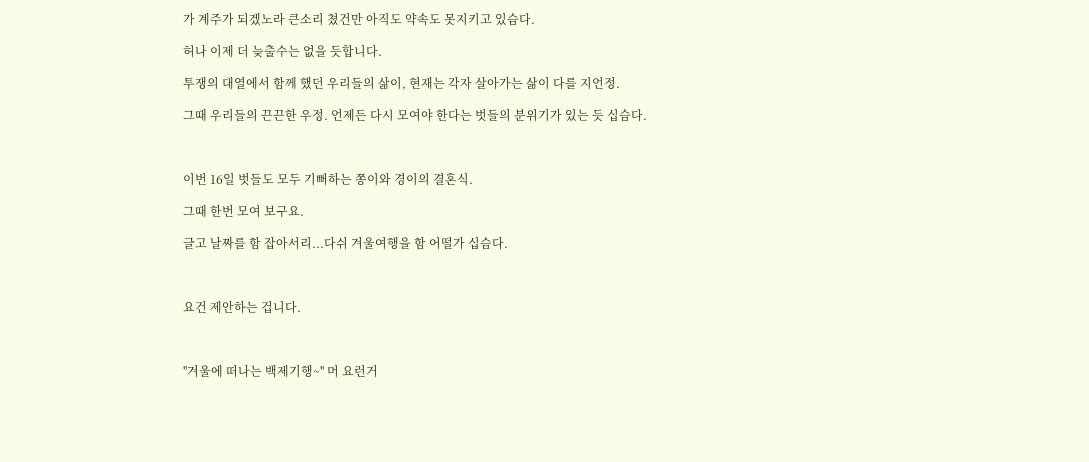가 계주가 되겠노라 큰소리 쳤건만 아직도 약속도 못지키고 있슴다.

허나 이제 더 늦출수는 없을 듯합니다.

투쟁의 대열에서 함께 했던 우리들의 삶이, 현재는 각자 살아가는 삶이 다를 지언정.

그때 우리들의 끈끈한 우정. 언제든 다시 모여야 한다는 벗들의 분위기가 있는 듯 십슴다.



이번 16일 벗들도 모두 기뻐하는 쫑이와 경이의 결혼식.

그때 한번 모여 보구요.

글고 날짜를 함 잡아서리...다쉬 겨울여행을 함 어떨가 십슴다.



요건 제안하는 겁니다.



''겨울에 떠나는 백제기행~'' 머 요런거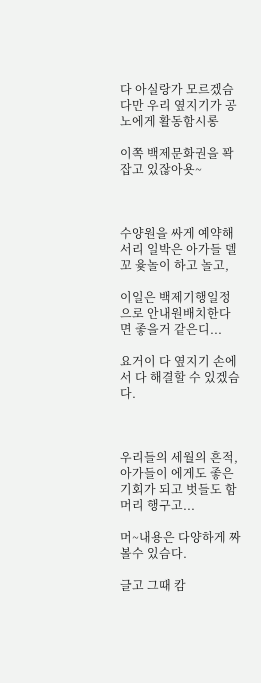다 아실랑가 모르겠슴다만 우리 옆지기가 공노에게 활동함시롱

이쪽 백제문화권을 꽉 잡고 있잖아욧~



수양원을 싸게 예약해서리 일박은 아가들 델꼬 윷놀이 하고 놀고,

이일은 백제기행일정으로 안내원배치한다면 좋을거 같은디...

요거이 다 옆지기 손에서 다 해결할 수 있겠슴다.



우리들의 세월의 흔적, 아가들이 에게도 좋은 기회가 되고 벗들도 함 머리 행구고...

머~내용은 다양하게 짜 볼수 있슴다.

글고 그때 캄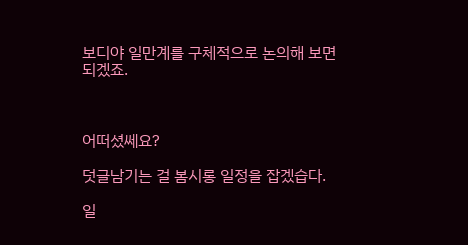보디야 일만계를 구체적으로 논의해 보면 되겠죠.



어떠셨쎄요?

덧글남기는 걸 봄시롱 일정을 잡겠습다.

일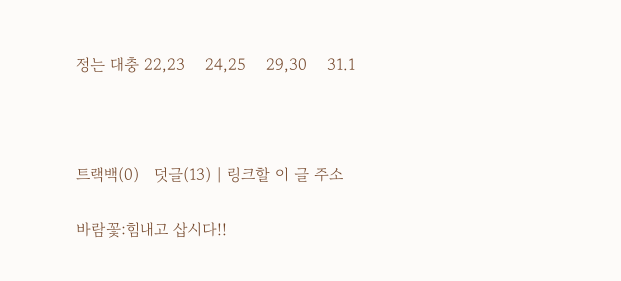정는 대충 22,23    24,25    29,30    31.1



트랙백(0)   덧글(13) | 링크할 이 글 주소

바람꽃:힘내고 삽시다!!